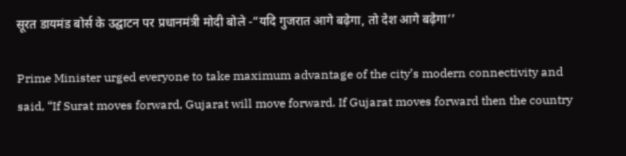सूरत डायमंड बोर्स के उद्घाटन पर प्रधानमंत्री मोदी बोले -“यदि गुजरात आगे बढ़ेगा, तो देश आगे बढ़ेगा’’

Prime Minister urged everyone to take maximum advantage of the city’s modern connectivity and said, “If Surat moves forward, Gujarat will move forward. If Gujarat moves forward then the country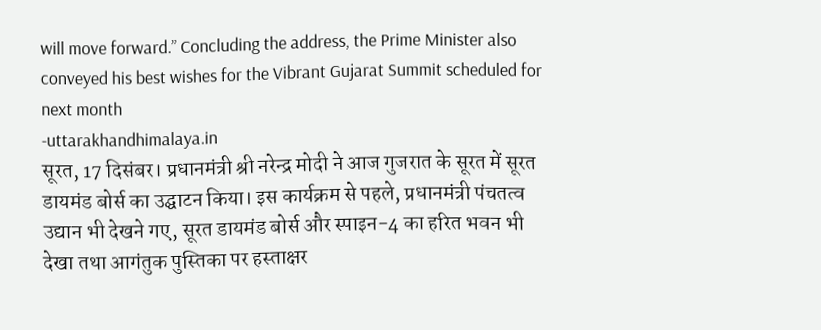will move forward.” Concluding the address, the Prime Minister also conveyed his best wishes for the Vibrant Gujarat Summit scheduled for next month
-uttarakhandhimalaya.in
सूरत, 17 दिसंबर। प्रधानमंत्री श्री नरेन्द्र मोदी ने आज गुजरात के सूरत में सूरत डायमंड बोर्स का उद्घाटन किया। इस कार्यक्रम से पहले, प्रधानमंत्री पंचतत्व उद्यान भी देखने गए, सूरत डायमंड बोर्स और स्पाइन-4 का हरित भवन भी देखा तथा आगंतुक पुस्तिका पर हस्ताक्षर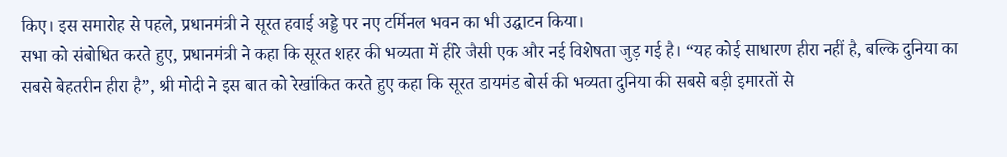किए। इस समारोह से पहले, प्रधानमंत्री ने सूरत हवाई अड्डे पर नए टर्मिनल भवन का भी उद्घाटन किया।
सभा को संबोधित करते हुए, प्रधानमंत्री ने कहा कि सूरत शहर की भव्यता में हीरे जैसी एक और नई विशेषता जुड़ गई है। “यह कोई साधारण हीरा नहीं है, बल्कि दुनिया का सबसे बेहतरीन हीरा है”, श्री मोदी ने इस बात को रेखांकित करते हुए कहा कि सूरत डायमंड बोर्स की भव्यता दुनिया की सबसे बड़ी इमारतों से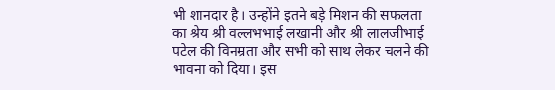भी शानदार है। उन्होंने इतने बड़े मिशन की सफलता का श्रेय श्री वल्लभभाई लखानी और श्री लालजीभाई पटेल की विनम्रता और सभी को साथ लेकर चलने की भावना को दिया। इस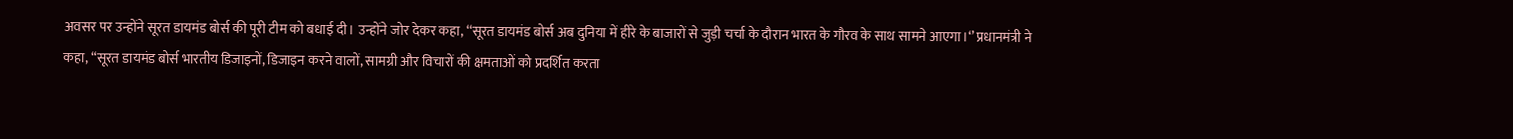अवसर पर उन्होंने सूरत डायमंड बोर्स की पूरी टीम को बधाई दी। उन्होंने जोर देकर कहा, ‘‘सूरत डायमंड बोर्स अब दुनिया में हीरे के बाजारों से जुड़ी चर्चा के दौरान भारत के गौरव के साथ सामने आएगा।‘’ प्रधानमंत्री ने कहा, “सूरत डायमंड बोर्स भारतीय डिजाइनों, डिजाइन करने वालों, सामग्री और विचारों की क्षमताओं को प्रदर्शित करता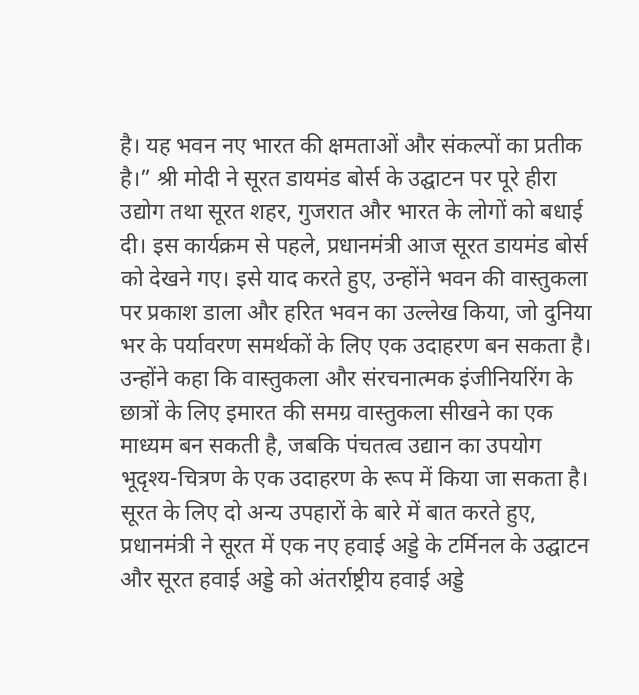है। यह भवन नए भारत की क्षमताओं और संकल्पों का प्रतीक है।” श्री मोदी ने सूरत डायमंड बोर्स के उद्घाटन पर पूरे हीरा उद्योग तथा सूरत शहर, गुजरात और भारत के लोगों को बधाई दी। इस कार्यक्रम से पहले, प्रधानमंत्री आज सूरत डायमंड बोर्स को देखने गए। इसे याद करते हुए, उन्होंने भवन की वास्तुकला पर प्रकाश डाला और हरित भवन का उल्लेख किया, जो दुनिया भर के पर्यावरण समर्थकों के लिए एक उदाहरण बन सकता है। उन्होंने कहा कि वास्तुकला और संरचनात्मक इंजीनियरिंग के छात्रों के लिए इमारत की समग्र वास्तुकला सीखने का एक माध्यम बन सकती है, जबकि पंचतत्व उद्यान का उपयोग भूदृश्य-चित्रण के एक उदाहरण के रूप में किया जा सकता है।
सूरत के लिए दो अन्य उपहारों के बारे में बात करते हुए, प्रधानमंत्री ने सूरत में एक नए हवाई अड्डे के टर्मिनल के उद्घाटन और सूरत हवाई अड्डे को अंतर्राष्ट्रीय हवाई अड्डे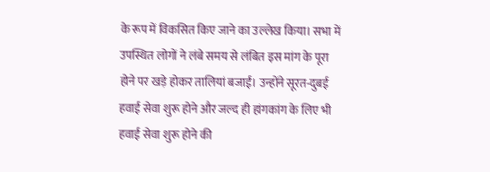के रूप में विकसित किए जाने का उल्लेख किया। सभा में उपस्थित लोगों ने लंबे समय से लंबित इस मांग के पूरा होने पर खड़े होकर तालियां बजाईं। उन्होंने सूरत-दुबई हवाई सेवा शुरू होने और जल्द ही हांगकांग के लिए भी हवाई सेवा शुरू होने की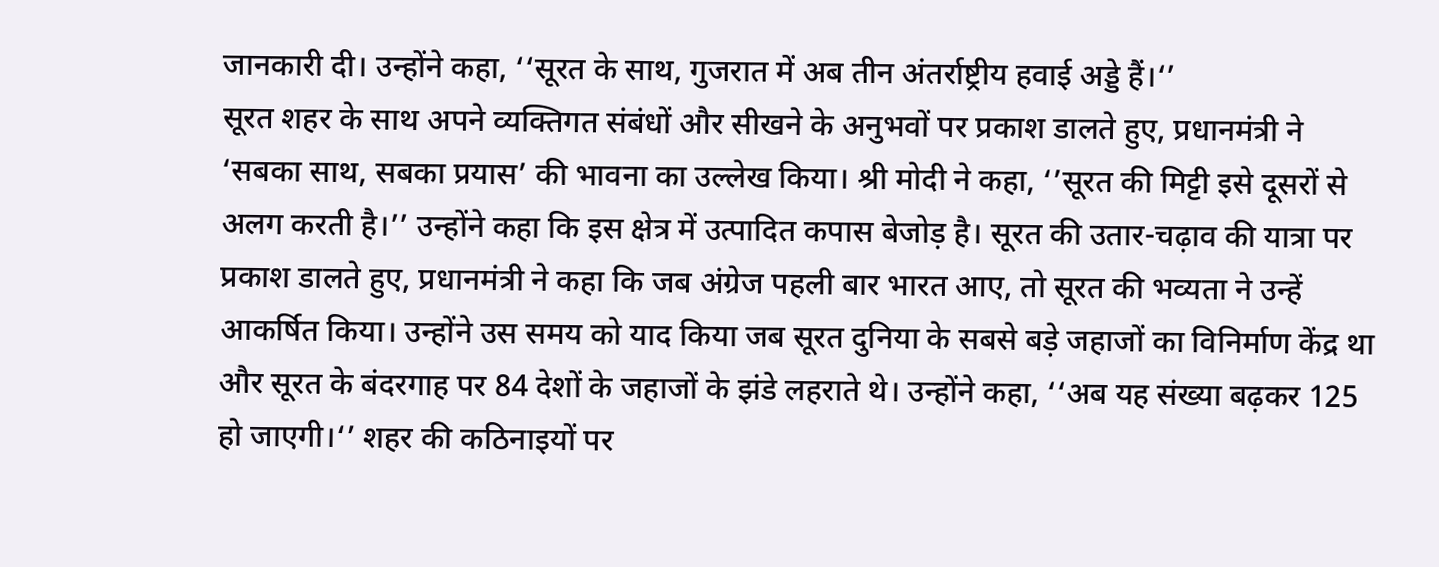जानकारी दी। उन्होंने कहा, ‘‘सूरत के साथ, गुजरात में अब तीन अंतर्राष्ट्रीय हवाई अड्डे हैं।‘’
सूरत शहर के साथ अपने व्यक्तिगत संबंधों और सीखने के अनुभवों पर प्रकाश डालते हुए, प्रधानमंत्री ने ‘सबका साथ, सबका प्रयास’ की भावना का उल्लेख किया। श्री मोदी ने कहा, ‘’सूरत की मिट्टी इसे दूसरों से अलग करती है।’’ उन्होंने कहा कि इस क्षेत्र में उत्पादित कपास बेजोड़ है। सूरत की उतार-चढ़ाव की यात्रा पर प्रकाश डालते हुए, प्रधानमंत्री ने कहा कि जब अंग्रेज पहली बार भारत आए, तो सूरत की भव्यता ने उन्हें आकर्षित किया। उन्होंने उस समय को याद किया जब सूरत दुनिया के सबसे बड़े जहाजों का विनिर्माण केंद्र था और सूरत के बंदरगाह पर 84 देशों के जहाजों के झंडे लहराते थे। उन्होंने कहा, ‘‘अब यह संख्या बढ़कर 125 हो जाएगी।‘’ शहर की कठिनाइयों पर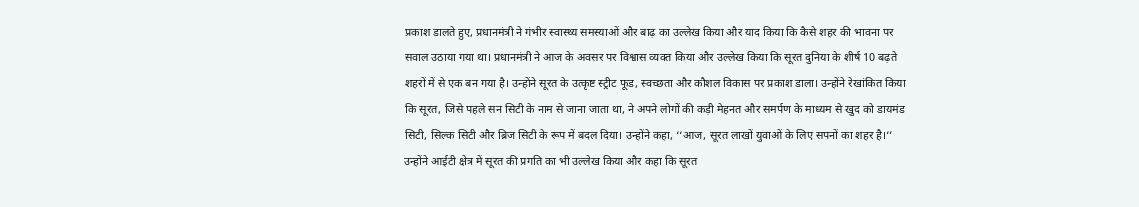प्रकाश डालते हुए, प्रधानमंत्री ने गंभीर स्वास्थ्य समस्याओं और बाढ़ का उल्लेख किया और याद किया कि कैसे शहर की भावना पर सवाल उठाया गया था। प्रधानमंत्री ने आज के अवसर पर विश्वास व्यक्त किया और उल्लेख किया कि सूरत दुनिया के शीर्ष 10 बढ़ते शहरों में से एक बन गया है। उन्होंने सूरत के उत्कृष्ट स्ट्रीट फूड, स्वच्छता और कौशल विकास पर प्रकाश डाला। उन्होंने रेखांकित किया कि सूरत, जिसे पहले सन सिटी के नाम से जाना जाता था, ने अपने लोगों की कड़ी मेहनत और समर्पण के माध्यम से खुद को डायमंड सिटी, सिल्क सिटी और ब्रिज सिटी के रूप में बदल दिया। उन्होंने कहा, ‘‘आज, सूरत लाखों युवाओं के लिए सपनों का शहर है।‘’ उन्होंने आईटी क्षेत्र में सूरत की प्रगति का भी उल्लेख किया और कहा कि सूरत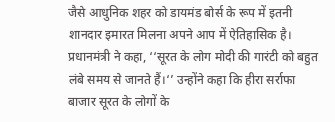जैसे आधुनिक शहर को डायमंड बोर्स के रूप में इतनी शानदार इमारत मिलना अपने आप में ऐतिहासिक है।
प्रधानमंत्री ने कहा, ‘‘सूरत के लोग मोदी की गारंटी को बहुत लंबे समय से जानते हैं।‘’ उन्होंने कहा कि हीरा सर्राफा बाजार सूरत के लोगों के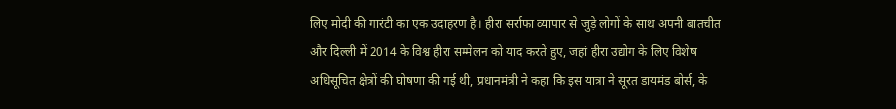लिए मोदी की गारंटी का एक उदाहरण है। हीरा सर्राफा व्यापार से जुड़े लोगों के साथ अपनी बातचीत और दिल्ली में 2014 के विश्व हीरा सम्मेलन को याद करते हुए, जहां हीरा उद्योग के लिए विशेष अधिसूचित क्षेत्रों की घोषणा की गई थी, प्रधानमंत्री ने कहा कि इस यात्रा ने सूरत डायमंड बोर्स, के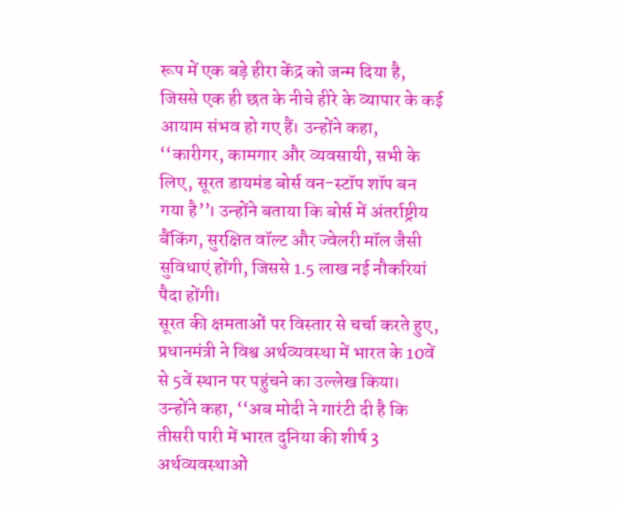रूप में एक बड़े हीरा केंद्र को जन्म दिया है, जिससे एक ही छत के नीचे हीरे के व्यापार के कई आयाम संभव हो गए हैं। उन्होंने कहा, ‘‘कारीगर, कामगार और व्यवसायी, सभी के लिए, सूरत डायमंड बोर्स वन-स्टॉप शॉप बन गया है’’। उन्होंने बताया कि बोर्स में अंतर्राष्ट्रीय बैंकिंग, सुरक्षित वॉल्ट और ज्वेलरी मॉल जैसी सुविधाएं होंगी, जिससे 1.5 लाख नई नौकरियां पैदा होंगी।
सूरत की क्षमताओं पर विस्तार से चर्चा करते हुए, प्रधानमंत्री ने विश्व अर्थव्यवस्था में भारत के 10वें से 5वें स्थान पर पहुंचने का उल्लेख किया। उन्होंने कहा, ‘‘अब मोदी ने गारंटी दी है कि तीसरी पारी में भारत दुनिया की शीर्ष 3 अर्थव्यवस्थाओं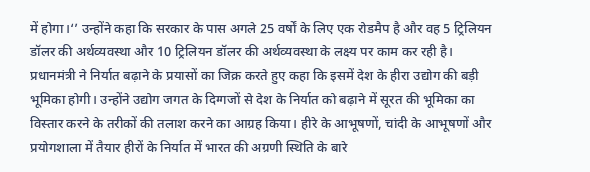में होगा।‘’ उन्होंने कहा कि सरकार के पास अगले 25 वर्षों के लिए एक रोडमैप है और वह 5 ट्रिलियन डॉलर की अर्थव्यवस्था और 10 ट्रिलियन डॉलर की अर्थव्यवस्था के लक्ष्य पर काम कर रही है।
प्रधानमंत्री ने निर्यात बढ़ाने के प्रयासों का जिक्र करते हुए कहा कि इसमें देश के हीरा उद्योग की बड़ी भूमिका होगी। उन्होंने उद्योग जगत के दिग्गजों से देश के निर्यात को बढ़ाने में सूरत की भूमिका का विस्तार करने के तरीकों की तलाश करने का आग्रह किया। हीरे के आभूषणों, चांदी के आभूषणों और प्रयोगशाला में तैयार हीरों के निर्यात में भारत की अग्रणी स्थिति के बारे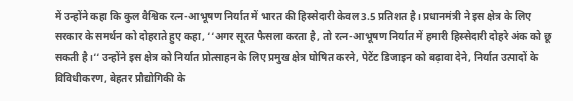में उन्होंने कहा कि कुल वैश्विक रत्न-आभूषण निर्यात में भारत की हिस्सेदारी केवल 3.5 प्रतिशत है। प्रधानमंत्री ने इस क्षेत्र के लिए सरकार के समर्थन को दोहराते हुए कहा, ‘‘अगर सूरत फैसला करता है, तो रत्न-आभूषण निर्यात में हमारी हिस्सेदारी दोहरे अंक को छू सकती है।‘‘ उन्होंने इस क्षेत्र को निर्यात प्रोत्साहन के लिए प्रमुख क्षेत्र घोषित करने, पेटेंट डिजाइन को बढ़ावा देने, निर्यात उत्पादों के विविधीकरण, बेहतर प्रौद्योगिकी के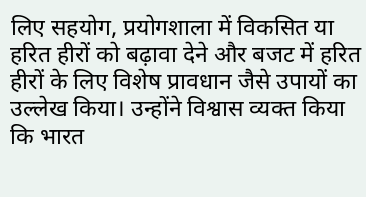लिए सहयोग, प्रयोगशाला में विकसित या हरित हीरों को बढ़ावा देने और बजट में हरित हीरों के लिए विशेष प्रावधान जैसे उपायों का उल्लेख किया। उन्होंने विश्वास व्यक्त किया कि भारत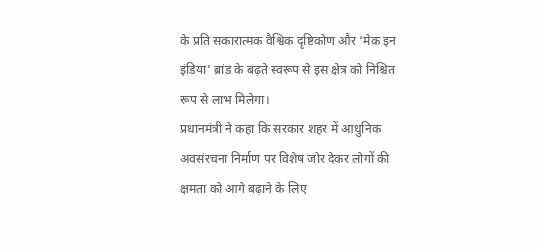के प्रति सकारात्मक वैश्विक दृष्टिकोण और ‘मेक इन इंडिया’ ब्रांड के बढ़ते स्वरूप से इस क्षेत्र को निश्चित रूप से लाभ मिलेगा।
प्रधानमंत्री ने कहा कि सरकार शहर में आधुनिक अवसंरचना निर्माण पर विशेष जोर देकर लोगों की क्षमता को आगे बढ़ाने के लिए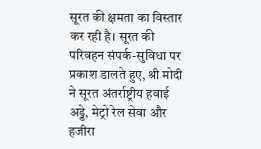सूरत की क्षमता का विस्तार कर रही है। सूरत की परिवहन संपर्क-सुविधा पर प्रकाश डालते हुए, श्री मोदी ने सूरत अंतर्राष्ट्रीय हवाई अड्डे, मेट्रो रेल सेवा और हजीरा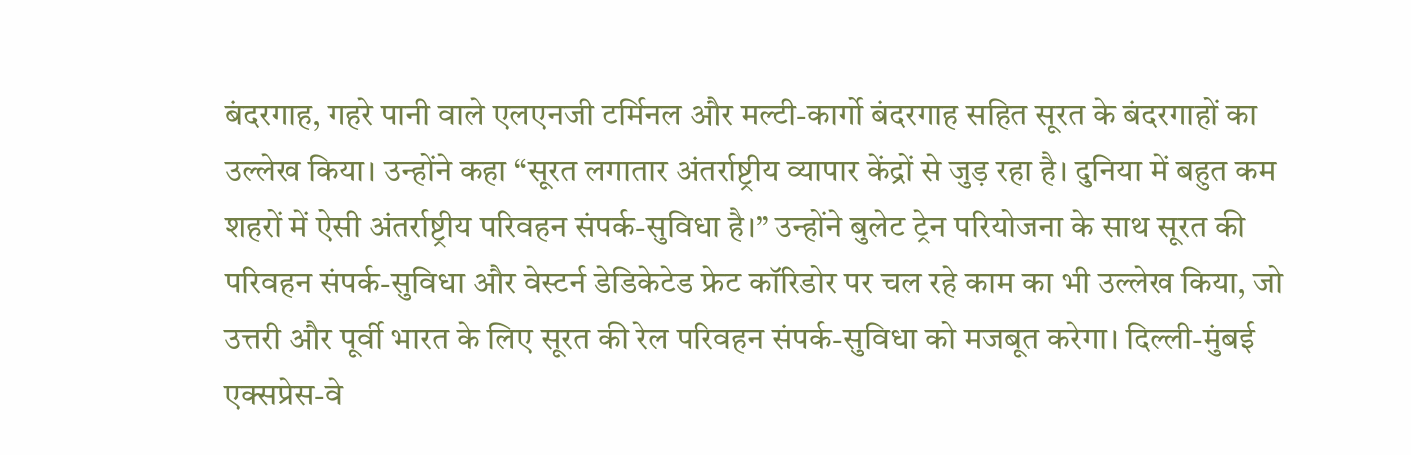बंदरगाह, गहरे पानी वाले एलएनजी टर्मिनल और मल्टी-कार्गो बंदरगाह सहित सूरत के बंदरगाहों का उल्लेख किया। उन्होंने कहा “सूरत लगातार अंतर्राष्ट्रीय व्यापार केंद्रों से जुड़ रहा है। दुनिया में बहुत कम शहरों में ऐसी अंतर्राष्ट्रीय परिवहन संपर्क-सुविधा है।” उन्होंने बुलेट ट्रेन परियोजना के साथ सूरत की परिवहन संपर्क-सुविधा और वेस्टर्न डेडिकेटेड फ्रेट कॉरिडोर पर चल रहे काम का भी उल्लेख किया, जो उत्तरी और पूर्वी भारत के लिए सूरत की रेल परिवहन संपर्क-सुविधा को मजबूत करेगा। दिल्ली-मुंबई एक्सप्रेस-वे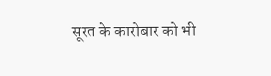सूरत के कारोबार को भी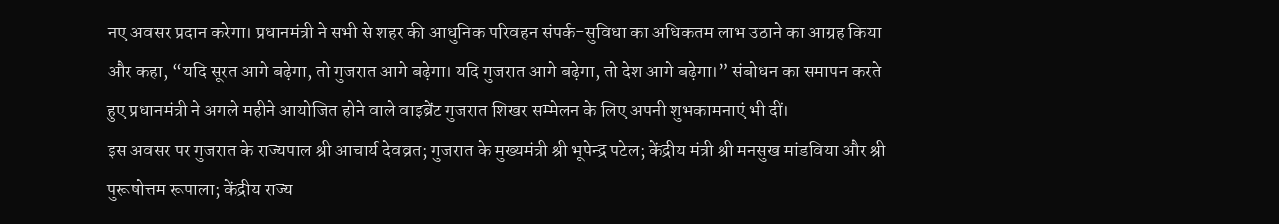नए अवसर प्रदान करेगा। प्रधानमंत्री ने सभी से शहर की आधुनिक परिवहन संपर्क-सुविधा का अधिकतम लाभ उठाने का आग्रह किया और कहा, “यदि सूरत आगे बढ़ेगा, तो गुजरात आगे बढ़ेगा। यदि गुजरात आगे बढ़ेगा, तो देश आगे बढ़ेगा।” संबोधन का समापन करते हुए प्रधानमंत्री ने अगले महीने आयोजित होने वाले वाइब्रेंट गुजरात शिखर सम्मेलन के लिए अपनी शुभकामनाएं भी दीं।
इस अवसर पर गुजरात के राज्यपाल श्री आचार्य देवव्रत; गुजरात के मुख्यमंत्री श्री भूपेन्द्र पटेल; केंद्रीय मंत्री श्री मनसुख मांडविया और श्री पुरूषोत्तम रूपाला; केंद्रीय राज्य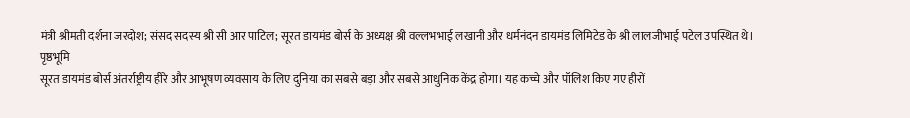मंत्री श्रीमती दर्शना जरदोश; संसद सदस्य श्री सी आर पाटिल; सूरत डायमंड बोर्स के अध्यक्ष श्री वल्लभभाई लखानी और धर्मनंदन डायमंड लिमिटेड के श्री लालजीभाई पटेल उपस्थित थे।
पृष्ठभूमि
सूरत डायमंड बोर्स अंतर्राष्ट्रीय हीरे और आभूषण व्यवसाय के लिए दुनिया का सबसे बड़ा और सबसे आधुनिक केंद्र होगा। यह कच्चे और पॉलिश किए गए हीरों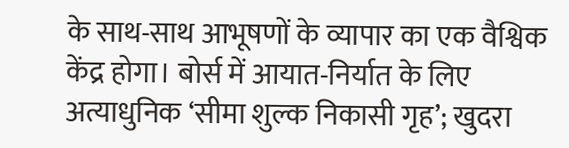के साथ-साथ आभूषणों के व्यापार का एक वैश्विक केंद्र होगा। बोर्स में आयात-निर्यात के लिए अत्याधुनिक ‘सीमा शुल्क निकासी गृह’; खुदरा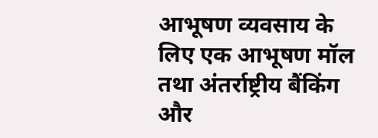आभूषण व्यवसाय के लिए एक आभूषण मॉल तथा अंतर्राष्ट्रीय बैंकिंग और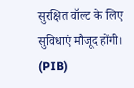सुरक्षित वॉल्ट के लिए सुविधाएं मौजूद होंगी। (PIB)